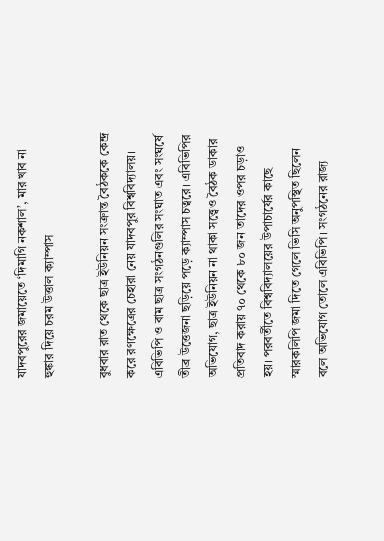যাদবপুরের জমায়েতে ‘দিমাগি নকশাল’, মার খাব না হুঙ্কার দিয়ে চরম উত্তাল ক্যাম্পাস

বুধবার রাত থেকে ছাত্র ইউনিয়ন সংক্রান্ত বৈঠককে কেন্দ্র করে রণক্ষেত্রের চেহারা নেয় যাদবপুর বিশ্ববিদ্যালয়। এবিভিপি ও বাম ছাত্র সংগঠনগুলির সংঘাত এবং সংঘর্ষে তীব্র উত্তেজনা ছড়িয়ে পড়ে ক্যাম্পাস চত্বরে। এবিভিপির অভিযোগ, ছাত্র ইউনিয়ন না থাকা সত্ত্বেও বৈঠক ডাকার প্রতিবাদ করায় ৭০ থেকে ৮০ জন তাদের ওপর চড়াও হয়। পরবর্তীতে বিশ্ববিদ্যালয়ের উপাচার্যের কাছে স্মারকলিপি জমা দিতে গেলে ভিসি অনুপস্থিত ছিলেন বলে অভিযোগ তোলে এবিভিপি। সংগঠনের রাজ্য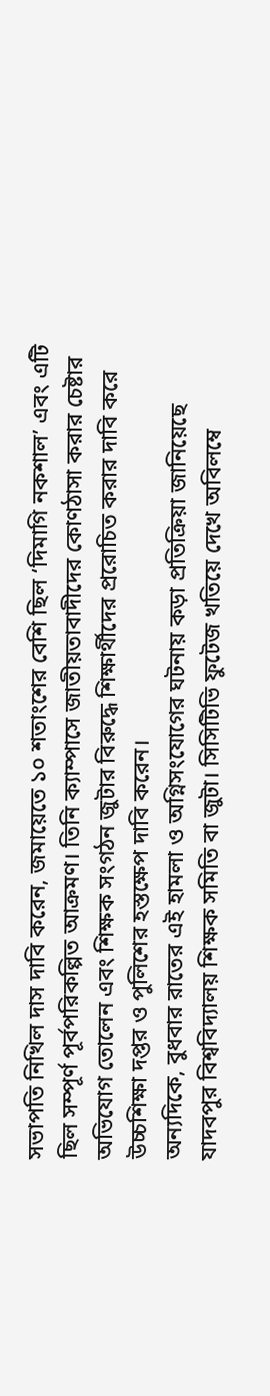সভাপতি নিখিল দাস দাবি করেন, জমায়েতে ১০ শতাংশের বেশি ছিল ‘দিমাগি নকশাল’ এবং এটি ছিল সম্পূর্ণ পূর্বপরিকল্পিত আক্রমণ। তিনি ক্যাম্পাসে জাতীয়তাবাদীদের কোণঠাসা করার চেষ্টার অভিযোগ তোলেন এবং শিক্ষক সংগঠন জুটার বিরুদ্ধে শিক্ষার্থীদের প্ররোচিত করার দাবি করে উচ্চশিক্ষা দপ্তর ও পুলিশের হস্তক্ষেপ দাবি করেন।
অন্যদিকে, বুধবার রাতের এই হামলা ও অগ্নিসংযোগের ঘটনায় কড়া প্রতিক্রিয়া জানিয়েছে যাদবপুর বিশ্ববিদ্যালয় শিক্ষক সমিতি বা জুটা। সিসিটিভি ফুটেজ খতিয়ে দেখে অবিলম্বে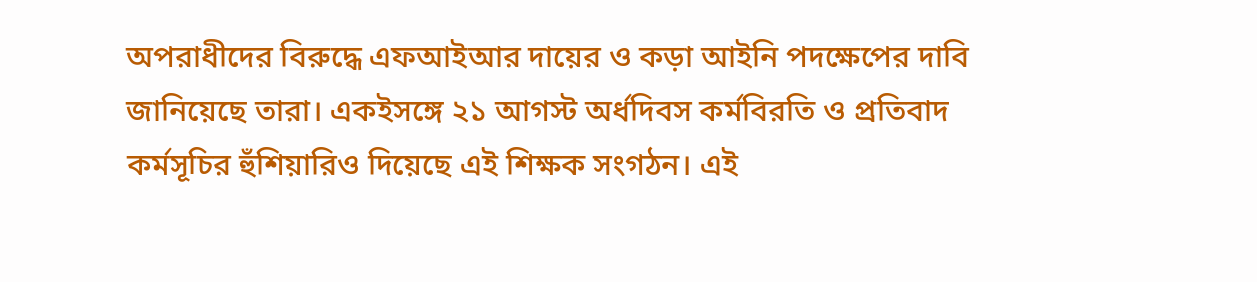অপরাধীদের বিরুদ্ধে এফআইআর দায়ের ও কড়া আইনি পদক্ষেপের দাবি জানিয়েছে তারা। একইসঙ্গে ২১ আগস্ট অর্ধদিবস কর্মবিরতি ও প্রতিবাদ কর্মসূচির হুঁশিয়ারিও দিয়েছে এই শিক্ষক সংগঠন। এই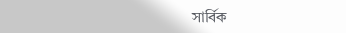সার্বিক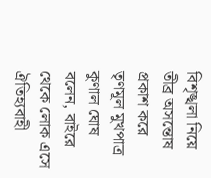বিশৃঙ্খলা নিয়ে তীব্র অসন্তোষ প্রকাশ করে তৃণমূল মুখপাত্র কুণাল ঘোষ বলেন, বাইরে থেকে লোক এসে ঐতিহ্যবাহী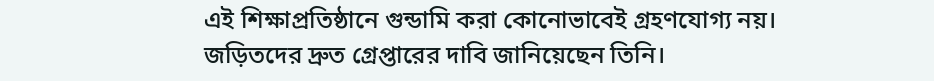এই শিক্ষাপ্রতিষ্ঠানে গুন্ডামি করা কোনোভাবেই গ্রহণযোগ্য নয়। জড়িতদের দ্রুত গ্রেপ্তারের দাবি জানিয়েছেন তিনি।